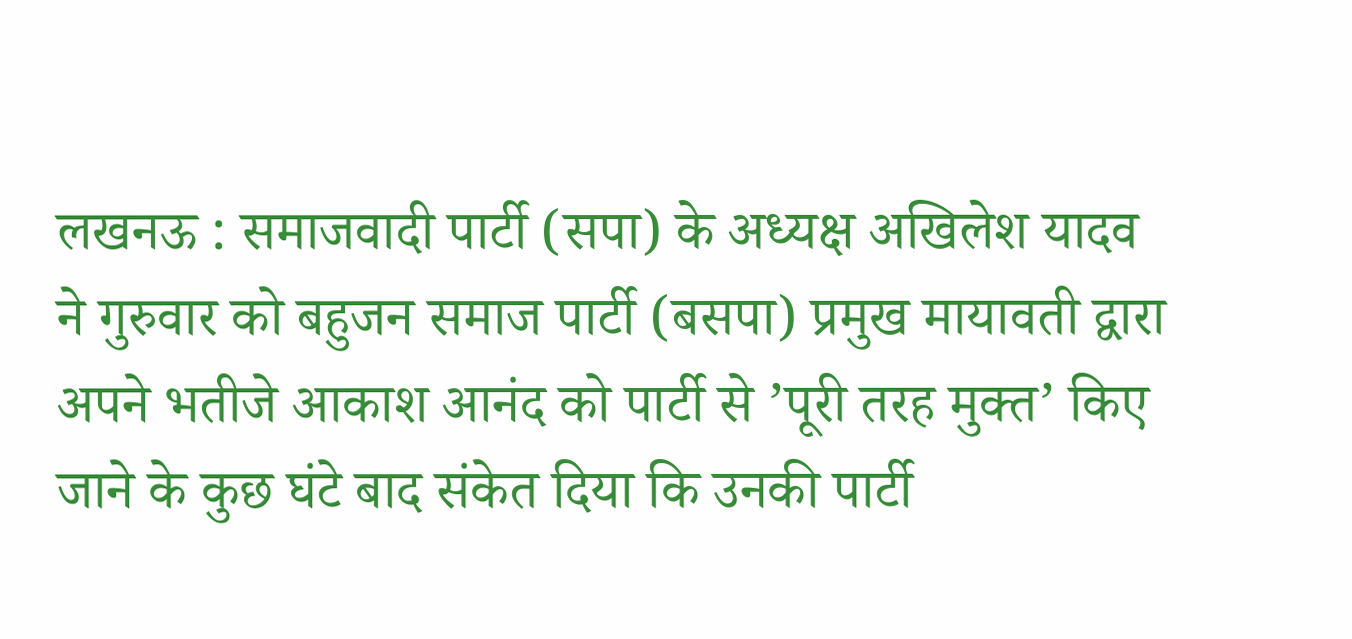लखनऊ : समाजवादी पार्टी (सपा) के अध्यक्ष अखिलेश यादव ने गुरुवार को बहुजन समाज पार्टी (बसपा) प्रमुख मायावती द्वारा अपने भतीजे आकाश आनंद को पार्टी से ’पूरी तरह मुक्त’ किए जाने के कुछ घंटे बाद संकेत दिया कि उनकी पार्टी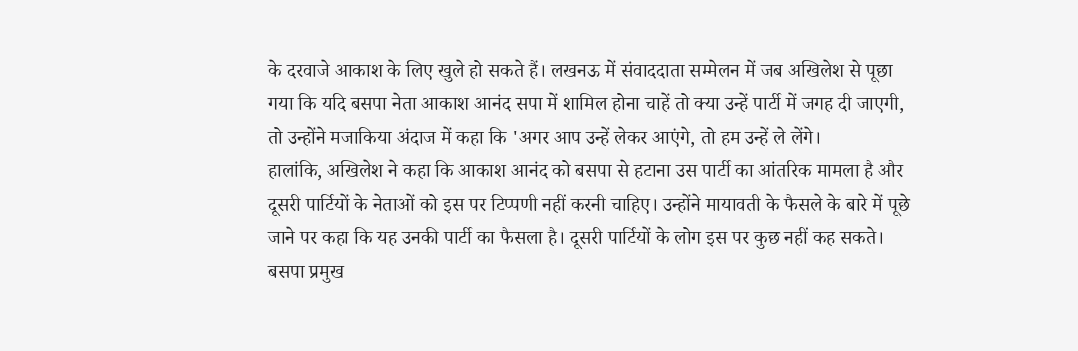के दरवाजे आकाश के लिए खुले हो सकते हैं। लखनऊ में संवाददाता सम्मेलन में जब अखिलेश से पूछा गया कि यदि बसपा नेता आकाश आनंद सपा में शामिल होना चाहें तो क्या उन्हें पार्टी में जगह दी जाएगी, तो उन्होंने मजाकिया अंदाज में कहा कि 'अगर आप उन्हें लेकर आएंगे, तो हम उन्हें ले लेंगे।
हालांकि, अखिलेश ने कहा कि आकाश आनंद को बसपा से हटाना उस पार्टी का आंतरिक मामला है और दूसरी पार्टियों के नेताओं को इस पर टिप्पणी नहीं करनी चाहिए। उन्होंने मायावती के फैसले के बारे में पूछे जाने पर कहा कि यह उनकी पार्टी का फैसला है। दूसरी पार्टियों के लोग इस पर कुछ नहीं कह सकते। बसपा प्रमुख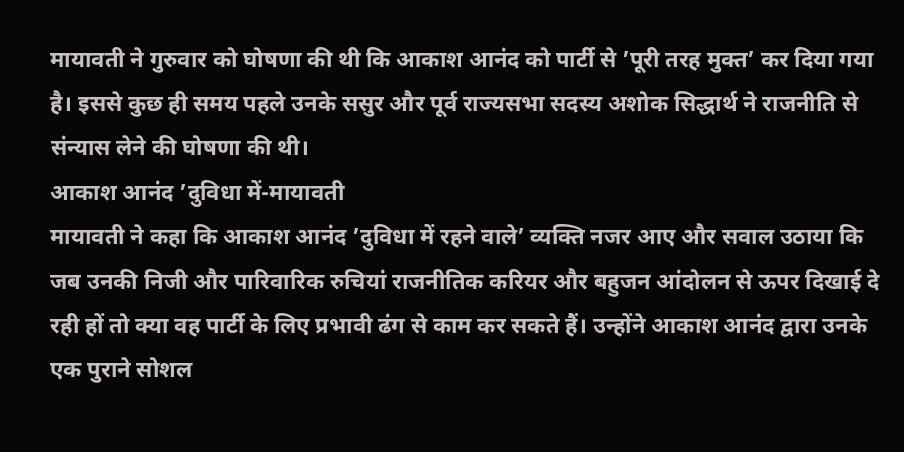मायावती ने गुरुवार को घोषणा की थी कि आकाश आनंद को पार्टी से ’पूरी तरह मुक्त’ कर दिया गया है। इससे कुछ ही समय पहले उनके ससुर और पूर्व राज्यसभा सदस्य अशोक सिद्धार्थ ने राजनीति से संन्यास लेने की घोषणा की थी।
आकाश आनंद ’दुविधा में-मायावती
मायावती ने कहा कि आकाश आनंद ’दुविधा में रहने वाले’ व्यक्ति नजर आए और सवाल उठाया कि जब उनकी निजी और पारिवारिक रुचियां राजनीतिक करियर और बहुजन आंदोलन से ऊपर दिखाई दे रही हों तो क्या वह पार्टी के लिए प्रभावी ढंग से काम कर सकते हैं। उन्होंने आकाश आनंद द्वारा उनके एक पुराने सोशल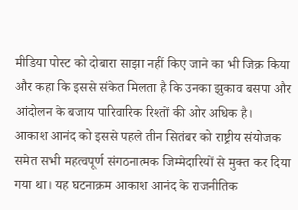मीडिया पोस्ट को दोबारा साझा नहीं किए जाने का भी जिक्र किया और कहा कि इससे संकेत मिलता है कि उनका झुकाव बसपा और आंदोलन के बजाय पारिवारिक रिश्तों की ओर अधिक है।
आकाश आनंद को इससे पहले तीन सितंबर को राष्ट्रीय संयोजक समेत सभी महत्वपूर्ण संगठनात्मक जिम्मेदारियों से मुक्त कर दिया गया था। यह घटनाक्रम आकाश आनंद के राजनीतिक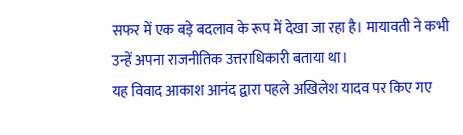सफर में एक बड़े बदलाव के रूप में देखा जा रहा है। मायावती ने कभी उन्हें अपना राजनीतिक उत्तराधिकारी बताया था।
यह विवाद आकाश आनंद द्वारा पहले अखिलेश यादव पर किए गए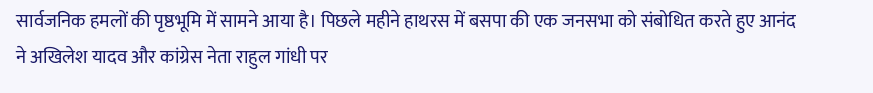सार्वजनिक हमलों की पृष्ठभूमि में सामने आया है। पिछले महीने हाथरस में बसपा की एक जनसभा को संबोधित करते हुए आनंद ने अखिलेश यादव और कांग्रेस नेता राहुल गांधी पर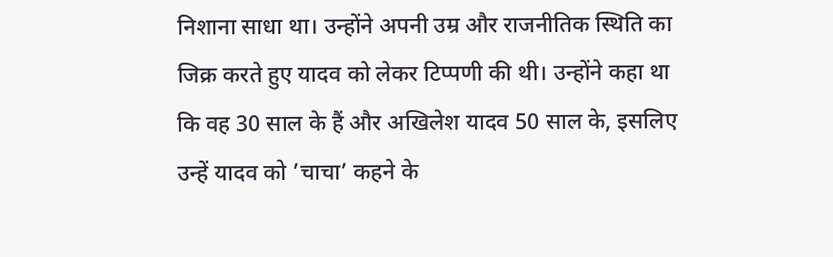निशाना साधा था। उन्होंने अपनी उम्र और राजनीतिक स्थिति का जिक्र करते हुए यादव को लेकर टिप्पणी की थी। उन्होंने कहा था कि वह 30 साल के हैं और अखिलेश यादव 50 साल के, इसलिए उन्हें यादव को ’चाचा’ कहने के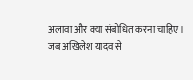अलावा और क्या संबोधित करना चाहिए।
जब अखिलेश यादव से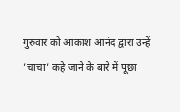गुरुवार को आकाश आनंद द्वारा उन्हें ’चाचा’ कहे जाने के बारे में पूछा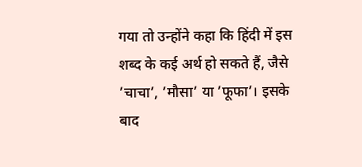गया तो उन्होंने कहा कि हिंदी में इस शब्द के कई अर्थ हो सकते हैं, जैसे ’चाचा’, ’मौसा’ या ’फूफा’। इसके बाद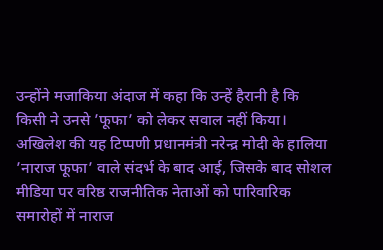उन्होंने मजाकिया अंदाज में कहा कि उन्हें हैरानी है कि किसी ने उनसे ’फूफा’ को लेकर सवाल नहीं किया। अखिलेश की यह टिप्पणी प्रधानमंत्री नरेन्द्र मोदी के हालिया ’नाराज फूफा’ वाले संदर्भ के बाद आई, जिसके बाद सोशल मीडिया पर वरिष्ठ राजनीतिक नेताओं को पारिवारिक समारोहों में नाराज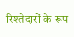रिश्तेदारों के रूप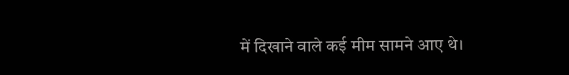में दिखाने वाले कई मीम सामने आए थे।